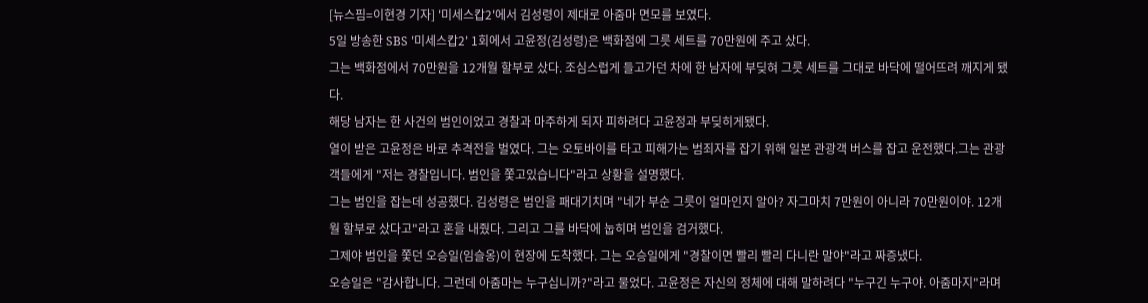[뉴스핌=이현경 기자] '미세스캅2'에서 김성령이 제대로 아줌마 면모를 보였다.
5일 방송한 SBS '미세스캅2' 1회에서 고윤정(김성령)은 백화점에 그릇 세트를 70만원에 주고 샀다.
그는 백화점에서 70만원을 12개월 할부로 샀다. 조심스럽게 들고가던 차에 한 남자에 부딪혀 그릇 세트를 그대로 바닥에 떨어뜨려 깨지게 됐다.
해당 남자는 한 사건의 범인이었고 경찰과 마주하게 되자 피하려다 고윤정과 부딪히게됐다.
열이 받은 고윤정은 바로 추격전을 벌였다. 그는 오토바이를 타고 피해가는 범죄자를 잡기 위해 일본 관광객 버스를 잡고 운전했다.그는 관광객들에게 "저는 경찰입니다. 범인을 쫓고있습니다"라고 상황을 설명했다.
그는 범인을 잡는데 성공했다. 김성령은 범인을 패대기치며 "네가 부순 그릇이 얼마인지 알아? 자그마치 7만원이 아니라 70만원이야. 12개월 할부로 샀다고"라고 혼을 내줬다. 그리고 그를 바닥에 눕히며 범인을 검거했다.
그제야 범인을 쫓던 오승일(임슬옹)이 현장에 도착했다. 그는 오승일에게 "경찰이면 빨리 빨리 다니란 말야"라고 짜증냈다.
오승일은 "감사합니다. 그런데 아줌마는 누구십니까?"라고 물었다. 고윤정은 자신의 정체에 대해 말하려다 "누구긴 누구야. 아줌마지"라며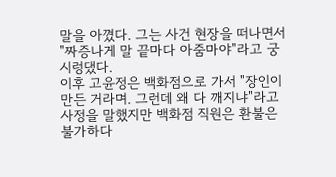말을 아꼈다. 그는 사건 현장을 떠나면서 "짜증나게 말 끝마다 아줌마야"라고 궁시렁댔다.
이후 고윤정은 백화점으로 가서 "장인이 만든 거라며. 그런데 왜 다 깨지냐"라고 사정을 말했지만 백화점 직원은 환불은 불가하다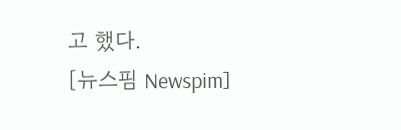고 했다.
[뉴스핌 Newspim]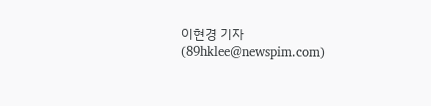이현경 기자(89hklee@newspim.com)